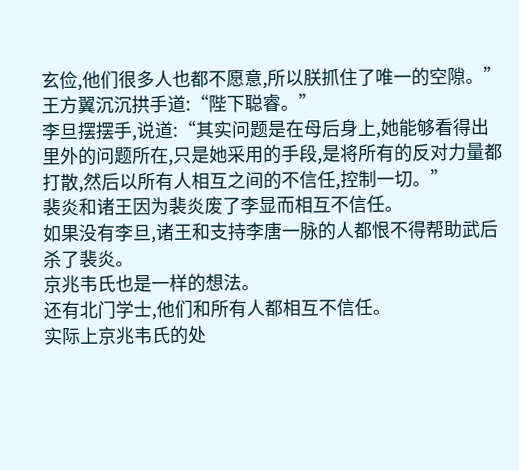玄俭,他们很多人也都不愿意,所以朕抓住了唯一的空隙。”
王方翼沉沉拱手道:“陛下聪睿。”
李旦摆摆手,说道:“其实问题是在母后身上,她能够看得出里外的问题所在,只是她采用的手段,是将所有的反对力量都打散,然后以所有人相互之间的不信任,控制一切。”
裴炎和诸王因为裴炎废了李显而相互不信任。
如果没有李旦,诸王和支持李唐一脉的人都恨不得帮助武后杀了裴炎。
京兆韦氏也是一样的想法。
还有北门学士,他们和所有人都相互不信任。
实际上京兆韦氏的处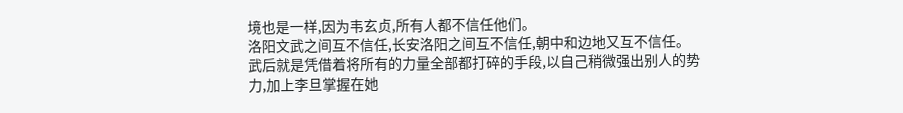境也是一样,因为韦玄贞,所有人都不信任他们。
洛阳文武之间互不信任,长安洛阳之间互不信任,朝中和边地又互不信任。
武后就是凭借着将所有的力量全部都打碎的手段,以自己稍微强出别人的势力,加上李旦掌握在她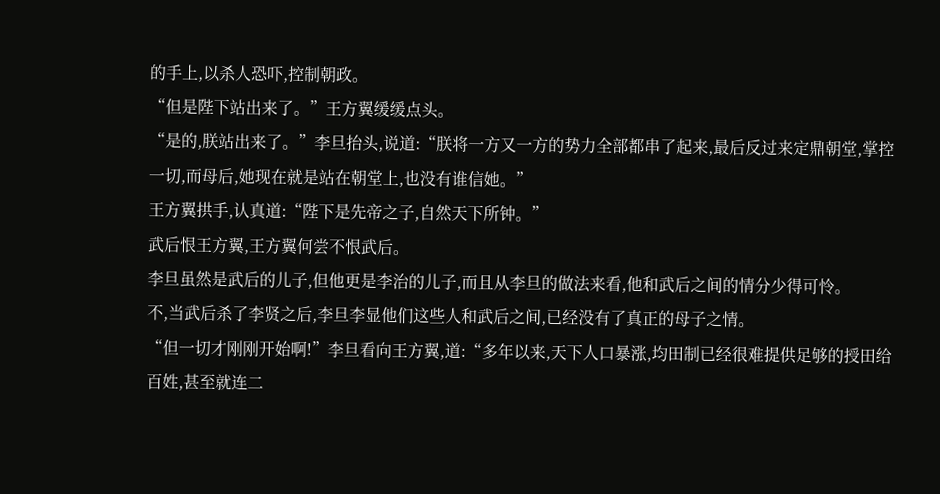的手上,以杀人恐吓,控制朝政。
“但是陛下站出来了。”王方翼缓缓点头。
“是的,朕站出来了。”李旦抬头,说道:“朕将一方又一方的势力全部都串了起来,最后反过来定鼎朝堂,掌控一切,而母后,她现在就是站在朝堂上,也没有谁信她。”
王方翼拱手,认真道:“陛下是先帝之子,自然天下所钟。”
武后恨王方翼,王方翼何尝不恨武后。
李旦虽然是武后的儿子,但他更是李治的儿子,而且从李旦的做法来看,他和武后之间的情分少得可怜。
不,当武后杀了李贤之后,李旦李显他们这些人和武后之间,已经没有了真正的母子之情。
“但一切才刚刚开始啊!”李旦看向王方翼,道:“多年以来,天下人口暴涨,均田制已经很难提供足够的授田给百姓,甚至就连二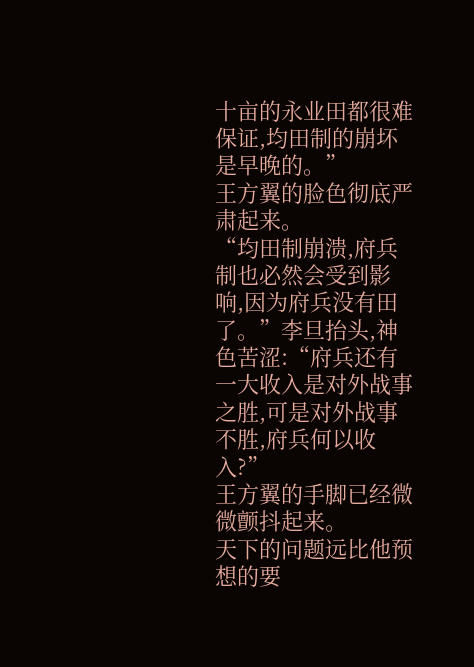十亩的永业田都很难保证,均田制的崩坏是早晚的。”
王方翼的脸色彻底严肃起来。
“均田制崩溃,府兵制也必然会受到影响,因为府兵没有田了。”李旦抬头,神色苦涩:“府兵还有一大收入是对外战事之胜,可是对外战事不胜,府兵何以收入?”
王方翼的手脚已经微微颤抖起来。
天下的问题远比他预想的要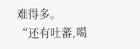难得多。
“还有吐蕃,噶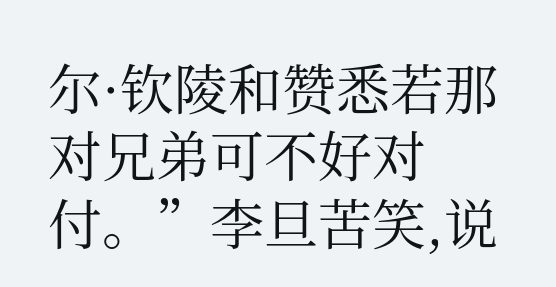尔·钦陵和赞悉若那对兄弟可不好对付。”李旦苦笑,说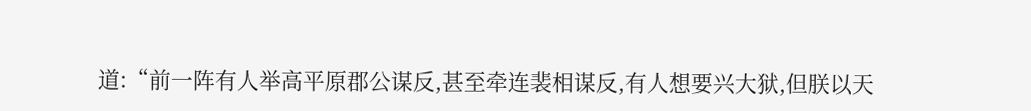道:“前一阵有人举高平原郡公谋反,甚至牵连裴相谋反,有人想要兴大狱,但朕以天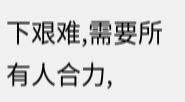下艰难,需要所有人合力,